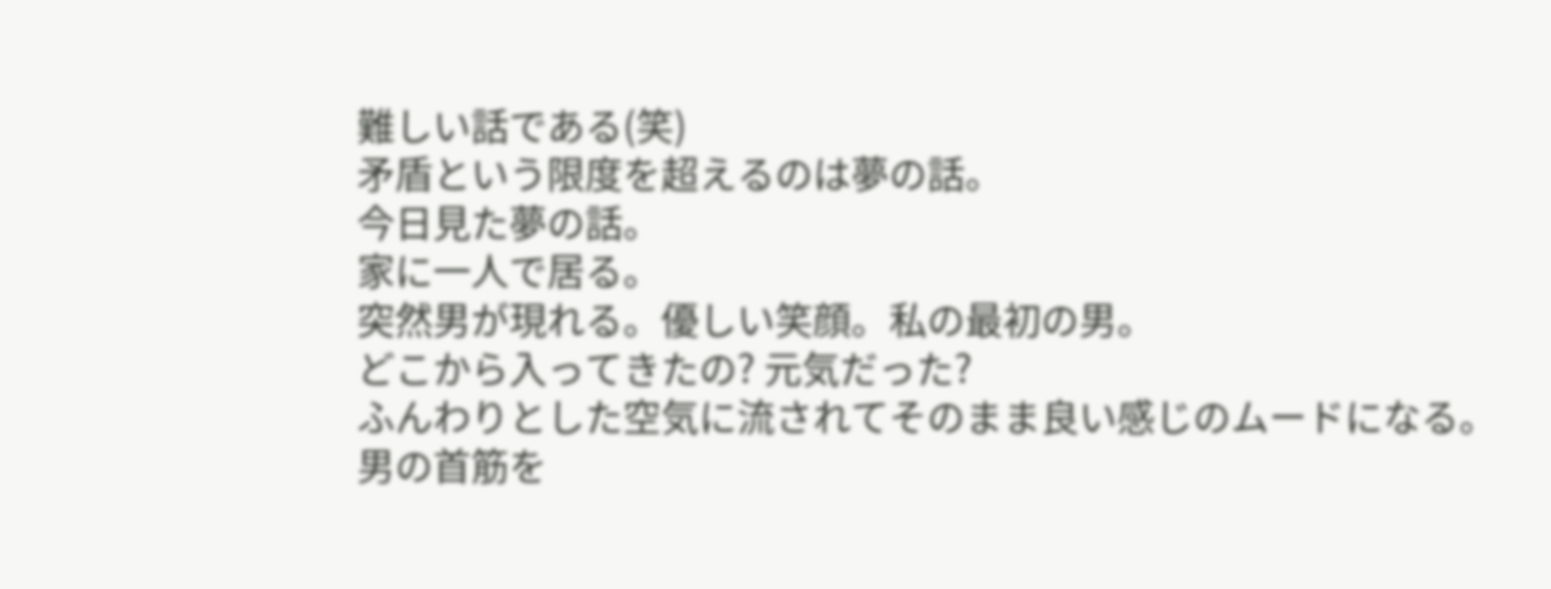難しい話である(笑)
矛盾という限度を超えるのは夢の話。
今日見た夢の話。
家に一人で居る。
突然男が現れる。優しい笑顔。私の最初の男。
どこから入ってきたの? 元気だった?
ふんわりとした空気に流されてそのまま良い感じのムードになる。
男の首筋を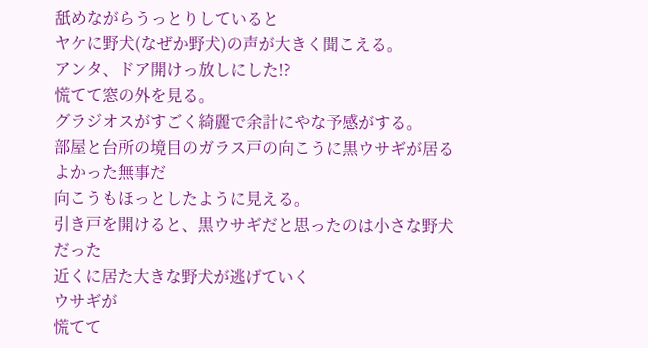舐めながらうっとりしていると
ヤケに野犬(なぜか野犬)の声が大きく聞こえる。
アンタ、ドア開けっ放しにした!?
慌てて窓の外を見る。
グラジオスがすごく綺麗で余計にやな予感がする。
部屋と台所の境目のガラス戸の向こうに黒ウサギが居る
よかった無事だ
向こうもほっとしたように見える。
引き戸を開けると、黒ウサギだと思ったのは小さな野犬だった
近くに居た大きな野犬が逃げていく
ウサギが
慌てて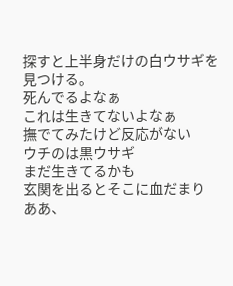探すと上半身だけの白ウサギを見つける。
死んでるよなぁ
これは生きてないよなぁ
撫でてみたけど反応がない
ウチのは黒ウサギ
まだ生きてるかも
玄関を出るとそこに血だまり
ああ、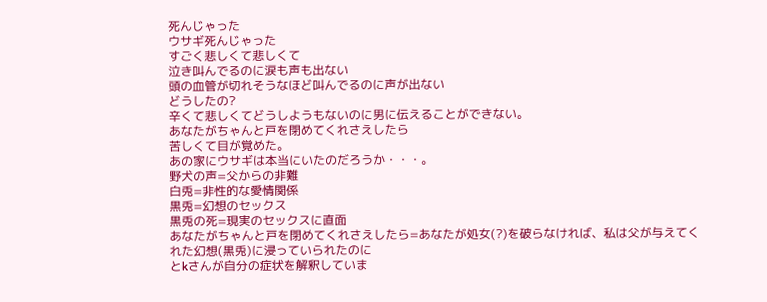死んじゃった
ウサギ死んじゃった
すごく悲しくて悲しくて
泣き叫んでるのに涙も声も出ない
頭の血管が切れそうなほど叫んでるのに声が出ない
どうしたの?
辛くて悲しくてどうしようもないのに男に伝えることができない。
あなたがちゃんと戸を閉めてくれさえしたら
苦しくて目が覚めた。
あの家にウサギは本当にいたのだろうか・・・。
野犬の声=父からの非難
白兎=非性的な愛情関係
黒兎=幻想のセックス
黒兎の死=現実のセックスに直面
あなたがちゃんと戸を閉めてくれさえしたら=あなたが処女(?)を破らなければ、私は父が与えてくれた幻想(黒兎)に浸っていられたのに
とkさんが自分の症状を解釈していま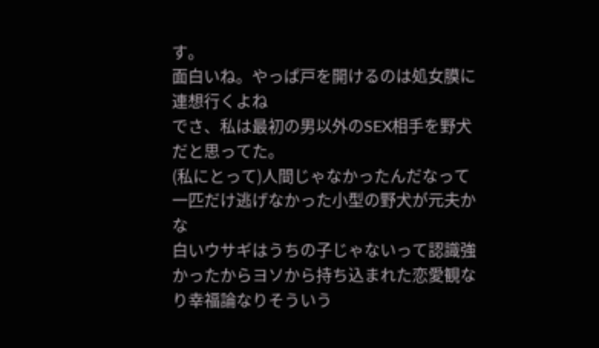す。
面白いね。やっぱ戸を開けるのは処女膜に連想行くよね
でさ、私は最初の男以外のSEX相手を野犬だと思ってた。
(私にとって)人間じゃなかったんだなって
一匹だけ逃げなかった小型の野犬が元夫かな
白いウサギはうちの子じゃないって認識強かったからヨソから持ち込まれた恋愛観なり幸福論なりそういう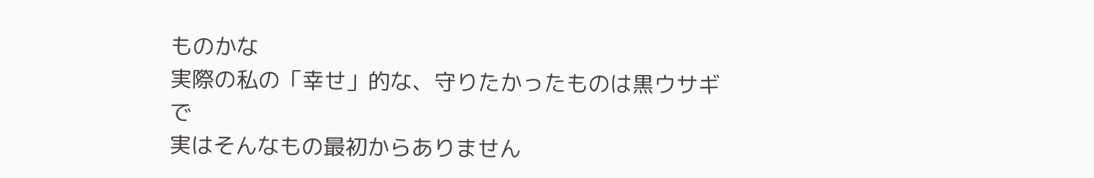ものかな
実際の私の「幸せ」的な、守りたかったものは黒ウサギで
実はそんなもの最初からありません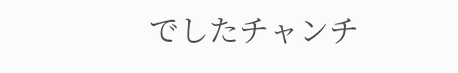でしたチャンチ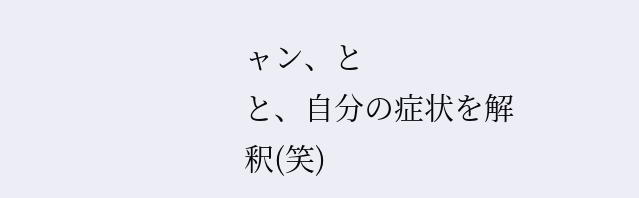ャン、と
と、自分の症状を解釈(笑)